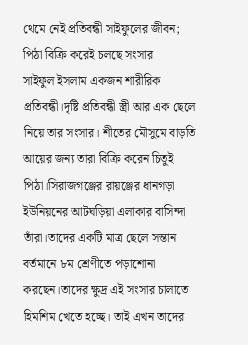থেমে নেই প্রতিবন্ধী সাইফুলের জীবন; পিঠা বিক্রি করেই চলছে সংসার
সাইফুল ইসলাম একজন শারীরিক প্রতিবন্ধী।দৃষ্টি প্রতিবন্ধী স্ত্রী আর এক ছেলে নিয়ে তার সংসার। শীতের মৌসুমে বাড়তি আয়ের জন্য তারা বিক্রি করেন চিতুই পিঠা।সিরাজগঞ্জের রায়ঞ্জের ধানগড়া ইউনিয়নের আটঘড়িয়া এলাকার বাসিন্দা তাঁরা।তাদের একটি মাত্র ছেলে সন্তান বর্তমানে ৮ম শ্রেণীতে পড়াশোনা করছেন।তাদের ক্ষুদ্র এই সংসার চালাতে হিমশিম খেতে হচ্ছে। তাই এখন তাদের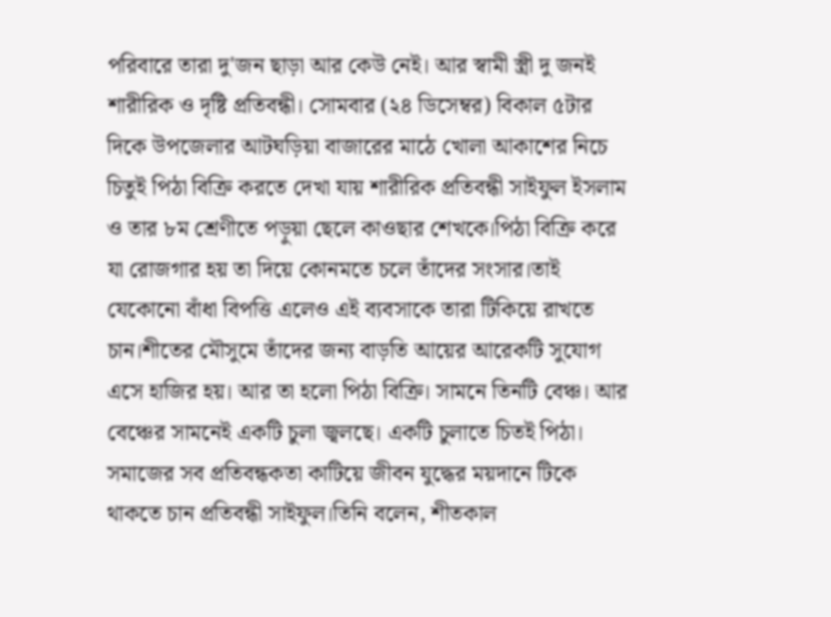পরিবারে তারা দু'জন ছাড়া আর কেউ নেই। আর স্বামী স্ত্রী দু জনই শারীরিক ও দৃষ্টি প্রতিবন্ধী। সোমবার (২৪ ডিসেম্বর) বিকাল ৫টার দিকে উপজেলার আটঘড়িয়া বাজারের মাঠে খোলা আকাশের নিচে চিতুই পিঠা বিক্রি করতে দেখা যায় শারীরিক প্রতিবন্ধী সাইফুল ইসলাম ও তার ৮ম শ্রেণীতে পড়ুয়া ছেলে কাওছার শেখকে।পিঠা বিক্রি করে যা রোজগার হয় তা দিয়ে কোনমতে চলে তাঁদের সংসার।তাই যেকোনো বাঁধা বিপত্তি এলেও এই ব্যবসাকে তারা টিকিয়ে রাখতে চান।শীতের মৌসুমে তাঁদের জন্য বাড়তি আয়ের আরেকটি সুযোগ এসে হাজির হয়। আর তা হলো পিঠা বিক্রি। সামনে তিনটি বেঞ্চ। আর বেঞ্চের সামনেই একটি চুলা জ্বলছে। একটি চুলাতে চিতই পিঠা। সমাজের সব প্রতিবন্ধকতা কাটিয়ে জীবন যুদ্ধের ময়দানে টিকে থাকতে চান প্রতিবন্ধী সাইফুল।তিনি বলেন, শীতকাল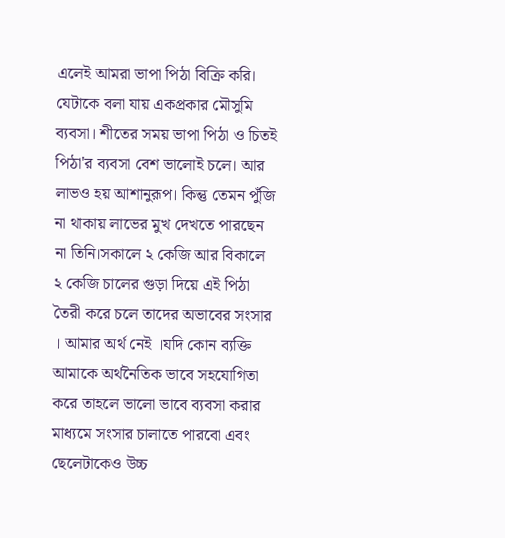এলেই আমরা ভাপা পিঠা বিক্রি করি। যেটাকে বলা যায় একপ্রকার মৌসুমি ব্যবসা। শীতের সময় ভাপা পিঠা ও চিতই পিঠা'র ব্যবসা বেশ ভালোই চলে। আর লাভও হয় আশানুরূপ। কিন্তু তেমন পুঁজি না থাকায় লাভের মুখ দেখতে পারছেন না তিনি।সকালে ২ কেজি আর বিকালে ২ কেজি চালের গুড়া দিয়ে এই পিঠা তৈরী করে চলে তাদের অভাবের সংসার । আমার অর্থ নেই ।যদি কোন ব্যক্তি আমাকে অর্থনৈতিক ভাবে সহযোগিতা করে তাহলে ভালো ভাবে ব্যবসা করার মাধ্যমে সংসার চালাতে পারবো এবং ছেলেটাকেও উচ্চ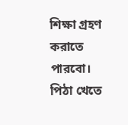শিক্ষা গ্রহণ করাতে পারবো। পিঠা খেতে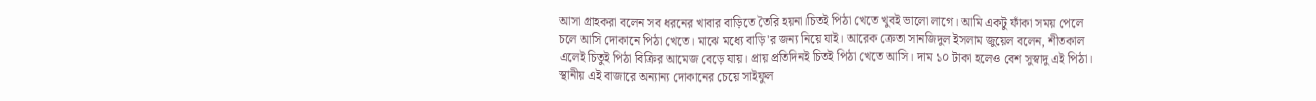আসা গ্রাহকরা বলেন সব ধরনের খাবার বাড়িতে তৈরি হয়না।চিতই পিঠা খেতে খুবই ভালো লাগে। আমি একটু ফাঁকা সময় পেলে চলে আসি দোকানে পিঠা খেতে। মাঝে মধ্যে বাড়ি'র জন্য নিয়ে যাই। আরেক ক্রেতা সানজিদুল ইসলাম জুয়েল বলেন, শীতকাল এলেই চিতুই পিঠা বিক্রির আমেজ বেড়ে যায়। প্রায় প্রতিদিনই চিতই পিঠা খেতে আসি। দাম ১০ টাকা হলেও বেশ সুস্বাদু এই পিঠা। স্থানীয় এই বাজারে অন্যান্য দোকানের চেয়ে সাইফুল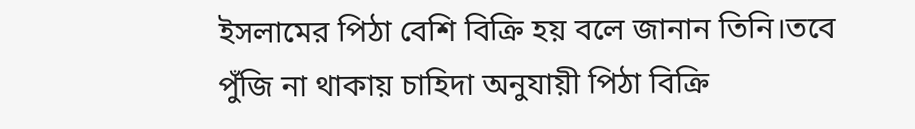ইসলামের পিঠা বেশি বিক্রি হয় বলে জানান তিনি।তবে পুঁজি না থাকায় চাহিদা অনুযায়ী পিঠা বিক্রি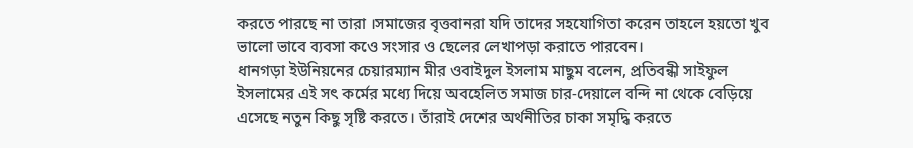করতে পারছে না তারা ।সমাজের বৃত্তবানরা যদি তাদের সহযোগিতা করেন তাহলে হয়তো খুব ভালো ভাবে ব্যবসা কওে সংসার ও ছেলের লেখাপড়া করাতে পারবেন।
ধানগড়া ইউনিয়নের চেয়ারম্যান মীর ওবাইদুল ইসলাম মাছুম বলেন, প্রতিবন্ধী সাইফুল ইসলামের এই সৎ কর্মের মধ্যে দিয়ে অবহেলিত সমাজ চার-দেয়ালে বন্দি না থেকে বেড়িয়ে এসেছে নতুন কিছু সৃষ্টি করতে। তাঁরাই দেশের অর্থনীতির চাকা সমৃদ্ধি করতে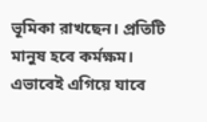ভূমিকা রাখছেন। প্রতিটি মানুষ হবে কর্মক্ষম। এভাবেই এগিয়ে যাবে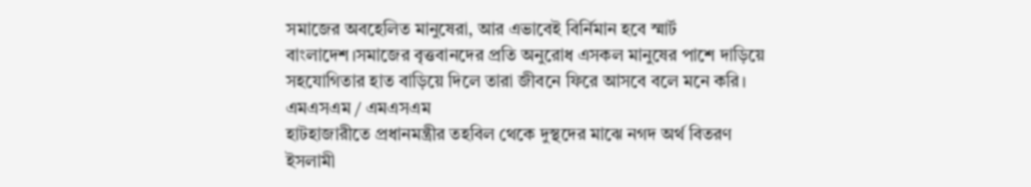সমাজের অবহেলিত মানুষেরা, আর এভাবেই বির্নিমান হবে স্মার্ট বাংলাদেশ।সমাজের বৃত্তবানদের প্রতি অনুরোধ এসকল মানুষের পাশে দাড়িয়ে সহযোগিতার হাত বাড়িয়ে দিলে তারা জীবনে ফিরে আসবে বলে মনে করি।
এমএসএম / এমএসএম
হাটহাজারীতে প্রধানমন্ত্রীর তহবিল থেকে দুস্থদের মাঝে নগদ অর্থ বিতরণ
ইসলামী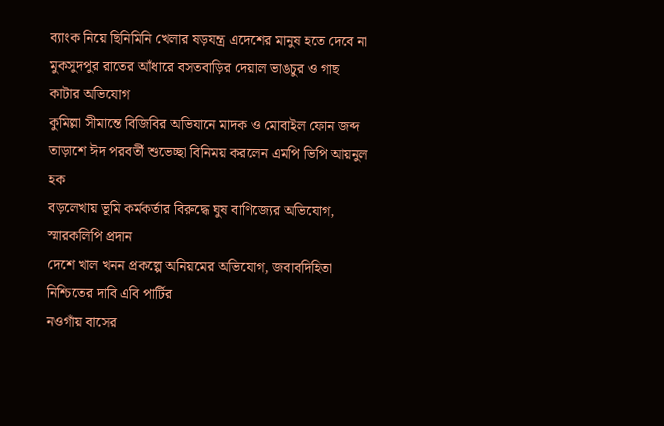ব্যাংক নিয়ে ছিনিমিনি খেলার ষড়যন্ত্র এদেশের মানুষ হতে দেবে না
মুকসুদপুর রাতের আঁধারে বসতবাড়ির দেয়াল ভাঙচুর ও গাছ কাটার অভিযোগ
কুমিল্লা সীমান্তে বিজিবির অভিযানে মাদক ও মোবাইল ফোন জব্দ
তাড়াশে ঈদ পরবর্তী শুভেচ্ছা বিনিময় করলেন এমপি ভিপি আয়নুল হক
বড়লেখায় ভূমি কর্মকর্তার বিরুদ্ধে ঘুষ বাণিজ্যের অভিযোগ, স্মারকলিপি প্রদান
দেশে খাল খনন প্রকল্পে অনিয়মের অভিযোগ, জবাবদিহিতা নিশ্চিতের দাবি এবি পার্টির
নওগাঁয় বাসের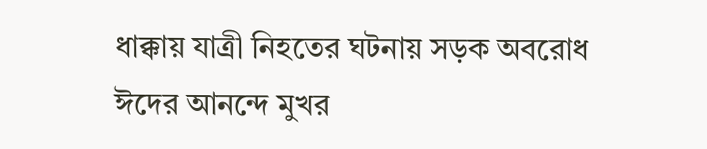ধাক্কায় যাত্রী নিহতের ঘটনায় সড়ক অবরোধ
ঈদের আনন্দে মুখর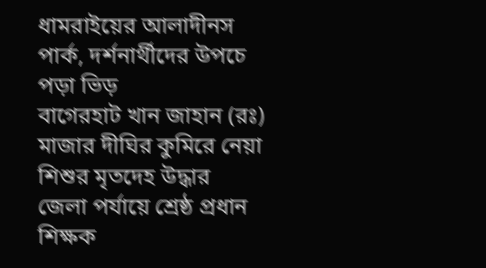ধামরাইয়ের আলাদীনস পার্ক, দর্শনার্থীদের উপচে পড়া ভিড়
বাগেরহাট খান জাহান (রঃ) মাজার দীঘির কুমিরে নেয়া শিশুর মৃতদেহ উদ্ধার
জেলা পর্যায়ে শ্রেষ্ঠ প্রধান শিক্ষক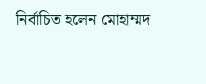নির্বাচিত হলেন মোহাম্মদ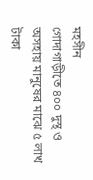মহসীন
গোদাগাড়ীতে ৪০০ দুস্থ ও অসহায় মানুষের মাঝে ৫ লাখ টাকা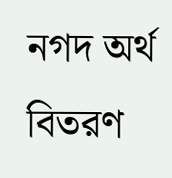নগদ অর্থ বিতরণ